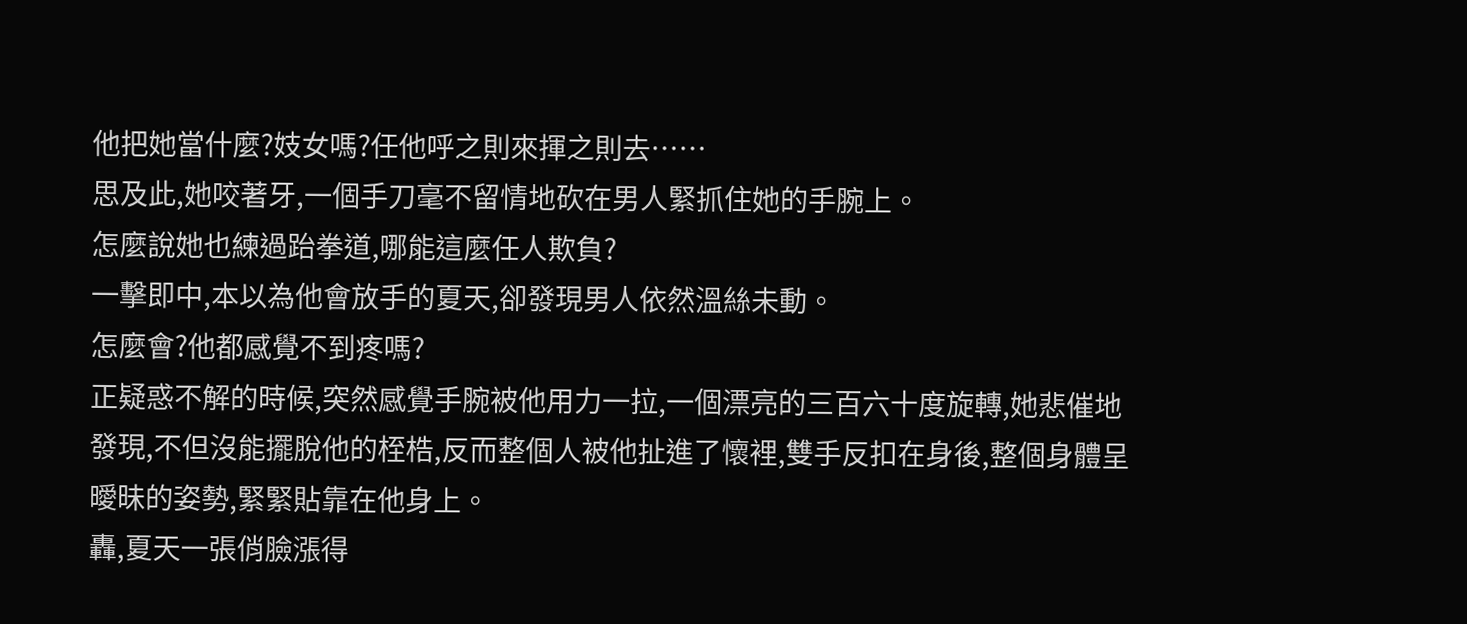他把她當什麼?妓女嗎?任他呼之則來揮之則去……
思及此,她咬著牙,一個手刀毫不留情地砍在男人緊抓住她的手腕上。
怎麼說她也練過跆拳道,哪能這麼任人欺負?
一擊即中,本以為他會放手的夏天,卻發現男人依然溫絲未動。
怎麼會?他都感覺不到疼嗎?
正疑惑不解的時候,突然感覺手腕被他用力一拉,一個漂亮的三百六十度旋轉,她悲催地發現,不但沒能擺脫他的桎梏,反而整個人被他扯進了懷裡,雙手反扣在身後,整個身體呈曖昧的姿勢,緊緊貼靠在他身上。
轟,夏天一張俏臉漲得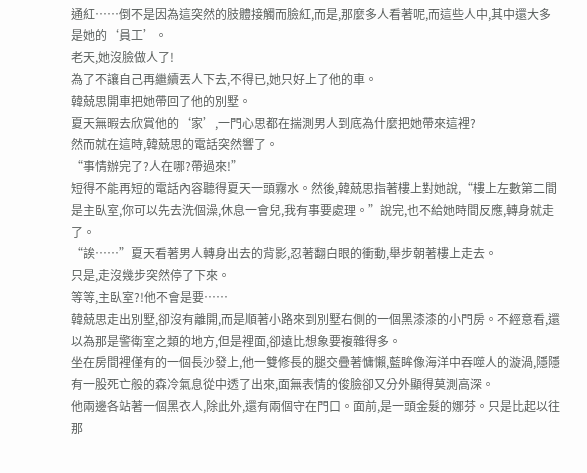通紅……倒不是因為這突然的肢體接觸而臉紅,而是,那麼多人看著呢,而這些人中,其中還大多是她的‘員工’。
老天,她沒臉做人了!
為了不讓自己再繼續丟人下去,不得已,她只好上了他的車。
韓兢思開車把她帶回了他的別墅。
夏天無暇去欣賞他的‘家’,一門心思都在揣測男人到底為什麼把她帶來這裡?
然而就在這時,韓兢思的電話突然響了。
“事情辦完了?人在哪?帶過來!”
短得不能再短的電話內容聽得夏天一頭霧水。然後,韓兢思指著樓上對她說,“樓上左數第二間是主臥室,你可以先去洗個澡,休息一會兒,我有事要處理。”說完,也不給她時間反應,轉身就走了。
“誒……”夏天看著男人轉身出去的背影,忍著翻白眼的衝動,舉步朝著樓上走去。
只是,走沒幾步突然停了下來。
等等,主臥室?!他不會是要……
韓兢思走出別墅,卻沒有離開,而是順著小路來到別墅右側的一個黑漆漆的小門房。不經意看,還以為那是警衛室之類的地方,但是裡面,卻遠比想象要複雜得多。
坐在房間裡僅有的一個長沙發上,他一雙修長的腿交疊著慵懶,藍眸像海洋中吞噬人的漩渦,隱隱有一股死亡般的森冷氣息從中透了出來,面無表情的俊臉卻又分外顯得莫測高深。
他兩邊各站著一個黑衣人,除此外,還有兩個守在門口。面前,是一頭金髮的娜芬。只是比起以往那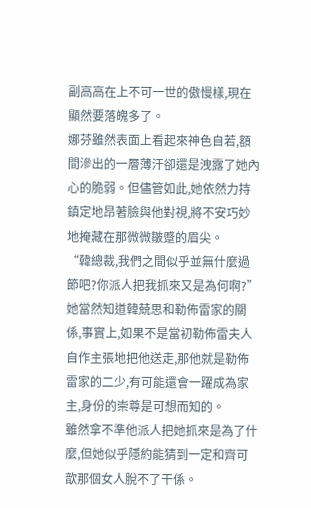副高高在上不可一世的傲慢樣,現在顯然要落魄多了。
娜芬雖然表面上看起來神色自若,額間滲出的一層薄汗卻還是洩露了她內心的脆弱。但儘管如此,她依然力持鎮定地昂著臉與他對視,將不安巧妙地掩藏在那微微皺蹙的眉尖。
“韓總裁,我們之間似乎並無什麼過節吧?你派人把我抓來又是為何啊?”
她當然知道韓兢思和勒佈雷家的關係,事實上,如果不是當初勒佈雷夫人自作主張地把他送走,那他就是勒佈雷家的二少,有可能還會一躍成為家主,身份的崇尊是可想而知的。
雖然拿不準他派人把她抓來是為了什麼,但她似乎隱約能猜到一定和齊可歆那個女人脫不了干係。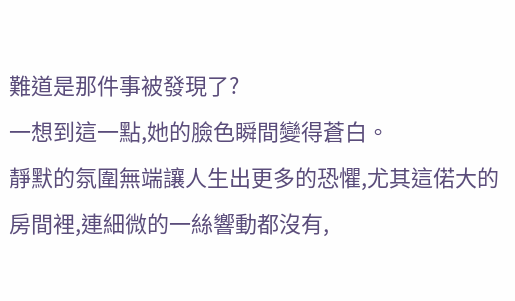難道是那件事被發現了?
一想到這一點,她的臉色瞬間變得蒼白。
靜默的氛圍無端讓人生出更多的恐懼,尤其這偌大的房間裡,連細微的一絲響動都沒有,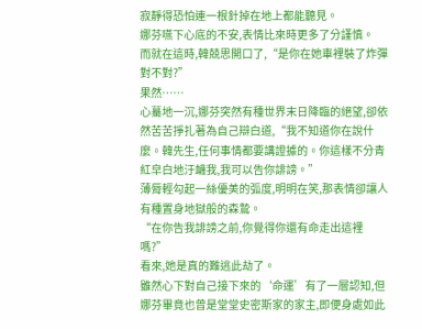寂靜得恐怕連一根針掉在地上都能聽見。
娜芬嚥下心底的不安,表情比來時更多了分謹慎。
而就在這時,韓兢思開口了,“是你在她車裡裝了炸彈對不對?”
果然……
心驀地一沉,娜芬突然有種世界末日降臨的絕望,卻依然苦苦掙扎著為自己辯白道,“我不知道你在說什麼。韓先生,任何事情都要講證據的。你這樣不分青紅皁白地汙衊我,我可以告你誹謗。”
薄脣輕勾起一絲優美的弧度,明明在笑,那表情卻讓人有種置身地獄般的森鷙。
“在你告我誹謗之前,你覺得你還有命走出這裡嗎?”
看來,她是真的難逃此劫了。
雖然心下對自己接下來的‘命運’有了一層認知,但娜芬畢竟也曾是堂堂史密斯家的家主,即便身處如此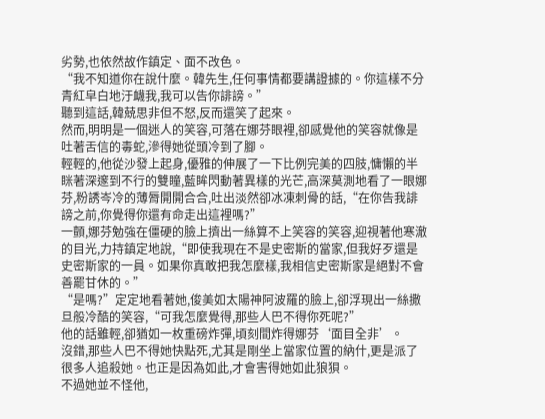劣勢,也依然故作鎮定、面不改色。
“我不知道你在說什麼。韓先生,任何事情都要講證據的。你這樣不分青紅皁白地汙衊我,我可以告你誹謗。”
聽到這話,韓兢思非但不怒,反而還笑了起來。
然而,明明是一個迷人的笑容,可落在娜芬眼裡,卻感覺他的笑容就像是吐著舌信的毒蛇,滲得她從頭冷到了腳。
輕輕的,他從沙發上起身,優雅的伸展了一下比例完美的四肢,慵懶的半眯著深邃到不行的雙瞳,藍眸閃動著異樣的光芒,高深莫測地看了一眼娜芬,粉誘岑冷的薄脣開開合合,吐出淡然卻冰凍刺骨的話,“在你告我誹謗之前,你覺得你還有命走出這裡嗎?”
一顫,娜芬勉強在僵硬的臉上擠出一絲算不上笑容的笑容,迎視著他寒澈的目光,力持鎮定地說,“即使我現在不是史密斯的當家,但我好歹還是史密斯家的一員。如果你真敢把我怎麼樣,我相信史密斯家是絕對不會善罷甘休的。”
“是嗎?”定定地看著她,俊美如太陽神阿波羅的臉上,卻浮現出一絲撒旦般冷酷的笑容,“可我怎麼覺得,那些人巴不得你死呢?”
他的話雖輕,卻猶如一枚重磅炸彈,頃刻間炸得娜芬‘面目全非’。
沒錯,那些人巴不得她快點死,尤其是剛坐上當家位置的納什,更是派了很多人追殺她。也正是因為如此,才會害得她如此狼狽。
不過她並不怪他,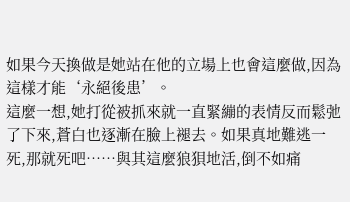如果今天換做是她站在他的立場上也會這麼做,因為這樣才能‘永絕後患’。
這麼一想,她打從被抓來就一直緊繃的表情反而鬆弛了下來,蒼白也逐漸在臉上褪去。如果真地難逃一死,那就死吧……與其這麼狼狽地活,倒不如痛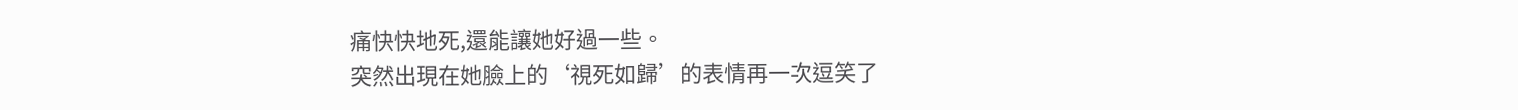痛快快地死,還能讓她好過一些。
突然出現在她臉上的‘視死如歸’的表情再一次逗笑了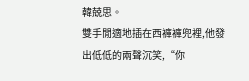韓兢思。
雙手閒適地插在西褲褲兜裡,他發出低低的兩聲沉笑,“你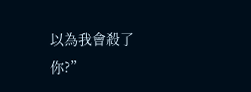以為我會殺了你?”